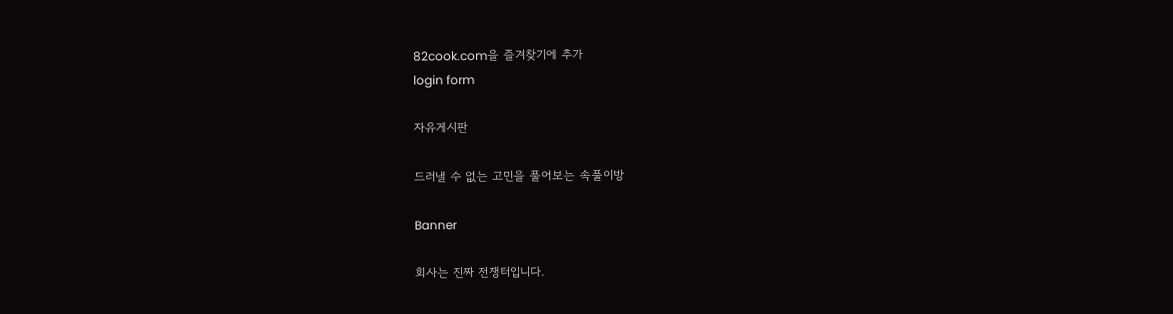82cook.com을 즐겨찾기에 추가
login form

자유게시판

드러낼 수 없는 고민을 풀어보는 속풀이방

Banner

회사는 진짜 전쟁터입니다.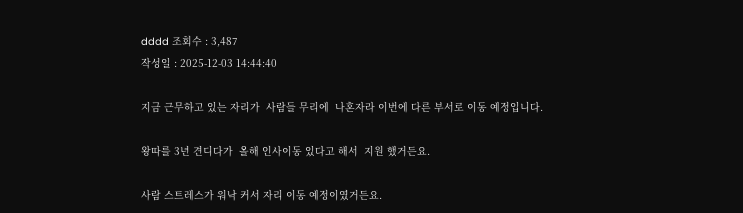dddd 조회수 : 3,487
작성일 : 2025-12-03 14:44:40

지금 근무하고 있는 자리가  사람들 무리에  나혼자라 이번에 다른 부서로 이동 예정입니다.

왕따를 3년 견디다가  올해 인사이동 있다고 해서  지원 했거든요.

사람 스트레스가 워낙 커서 자리 이동 예정이였거든요.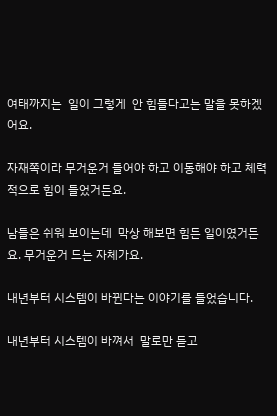여태까지는  일이 그렇게  안 힘들다고는 말을 못하겠어요.

자재쪽이라 무거운거 들어야 하고 이동해야 하고 체력적으로 힘이 들었거든요.

남들은 쉬워 보이는데  막상 해보면 힘든 일이였거든요. 무거운거 드는 자체가요.

내년부터 시스템이 바뀐다는 이야기를 들었습니다.

내년부터 시스템이 바껴서  말로만 듣고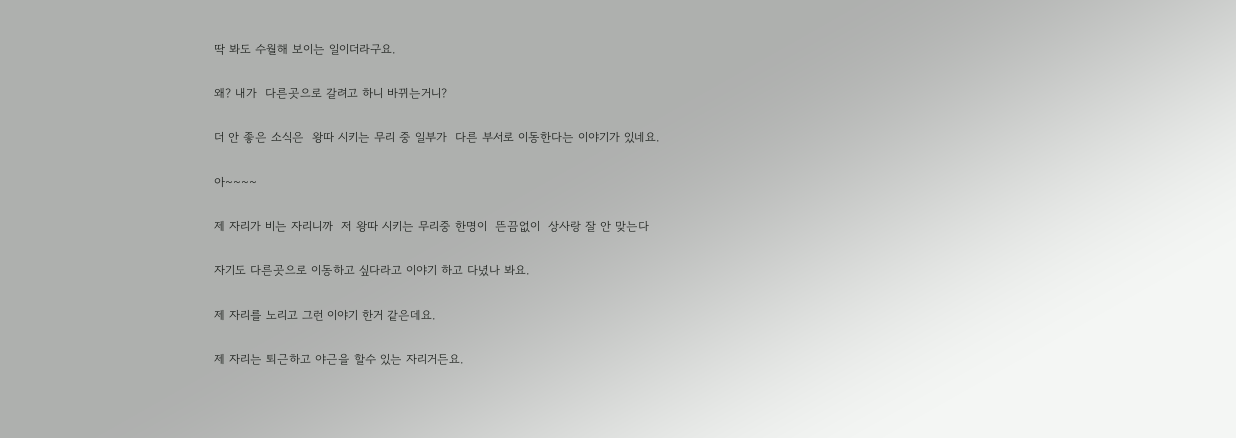딱 봐도 수월해 보이는 일이더라구요.

왜? 내가  다른곳으로 갈려고 하니 바뀌는거니?

더 안 좋은 소식은  왕따 시키는 무리 중 일부가  다른 부서로 이동한다는 이야기가 있네요.

아~~~~

제 자리가 비는 자리니까  저 왕따 시키는 무리중 한명이  뜬끔없이  상사랑 잘 안 맞는다

자기도 다른곳으로 이동하고 싶다라고 이야기 하고 다녔나 봐요.

제 자리를 노리고 그런 이야기 한거 같은데요.

제 자리는 퇴근하고 야근을 할수 있는 자리거든요.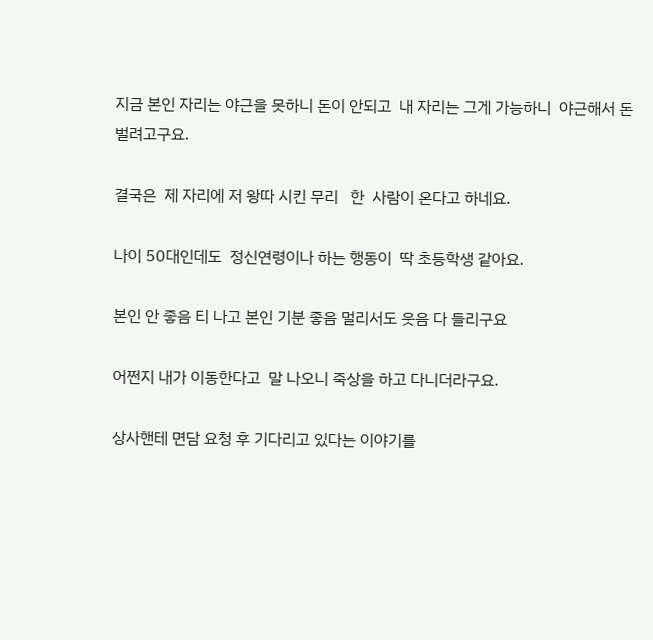지금 본인 자리는 야근을 못하니 돈이 안되고  내 자리는 그게 가능하니  야근해서 돈 벌려고구요.

결국은  제 자리에 저 왕따 시킨 무리   한  사람이 온다고 하네요.

나이 50대인데도  정신연령이나 하는 행동이  딱 초등학생 같아요.

본인 안 좋음 티 나고 본인 기분 좋음 멀리서도 웃음 다 들리구요

어쩐지 내가 이동한다고  말 나오니 죽상을 하고 다니더라구요.

상사핸테 면담 요청 후 기다리고 있다는 이야기를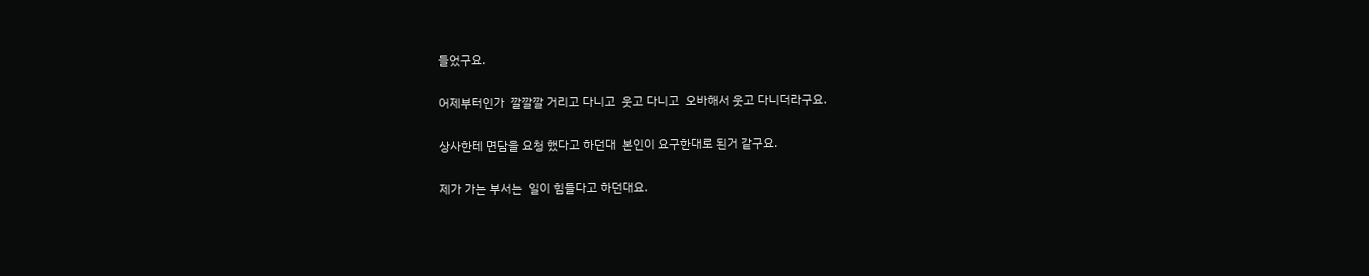들었구요.

어제부터인가  깔깔깔 거리고 다니고  웃고 다니고  오바해서 웃고 다니더라구요.

상사한테 면담을 요청 했다고 하던대  본인이 요구한대로 된거 같구요.

제가 가는 부서는  일이 힘들다고 하던대요.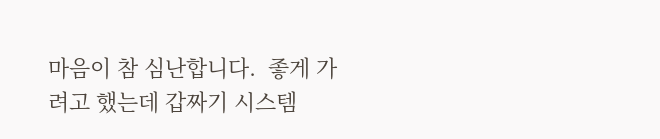마음이 참 심난합니다.  좋게 가려고 했는데 갑짜기 시스템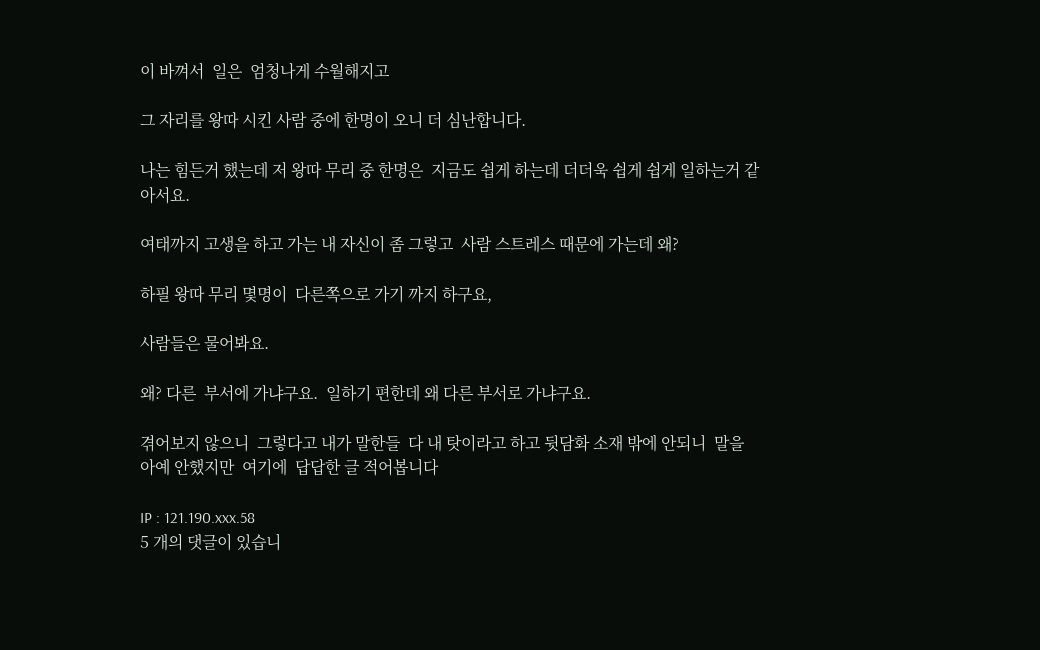이 바껴서  일은  엄청나게 수월해지고

그 자리를 왕따 시킨 사람 중에 한명이 오니 더 심난합니다.

나는 힘든거 했는데 저 왕따 무리 중 한명은  지금도 쉽게 하는데 더더욱 쉽게 쉽게 일하는거 같아서요.

여태까지 고생을 하고 가는 내 자신이 좀 그렇고  사람 스트레스 때문에 가는데 왜?

하필 왕따 무리 몇명이  다른쪽으로 가기 까지 하구요,

사람들은 물어봐요.

왜? 다른  부서에 가냐구요.  일하기 편한데 왜 다른 부서로 가냐구요.

겪어보지 않으니  그렇다고 내가 말한들  다 내 탓이라고 하고 뒷담화 소재 밖에 안되니  말을 아예 안했지만  여기에  답답한 글 적어봅니다

IP : 121.190.xxx.58
5 개의 댓글이 있습니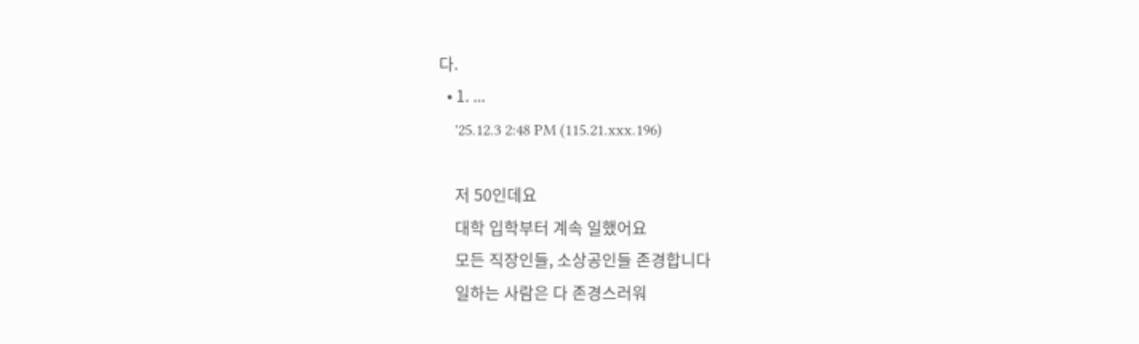다.
  • 1. ...
    '25.12.3 2:48 PM (115.21.xxx.196)

    저 50인데요
    대학 입학부터 계속 일했어요
    모든 직장인들, 소상공인들 존경합니다
    일하는 사람은 다 존경스러워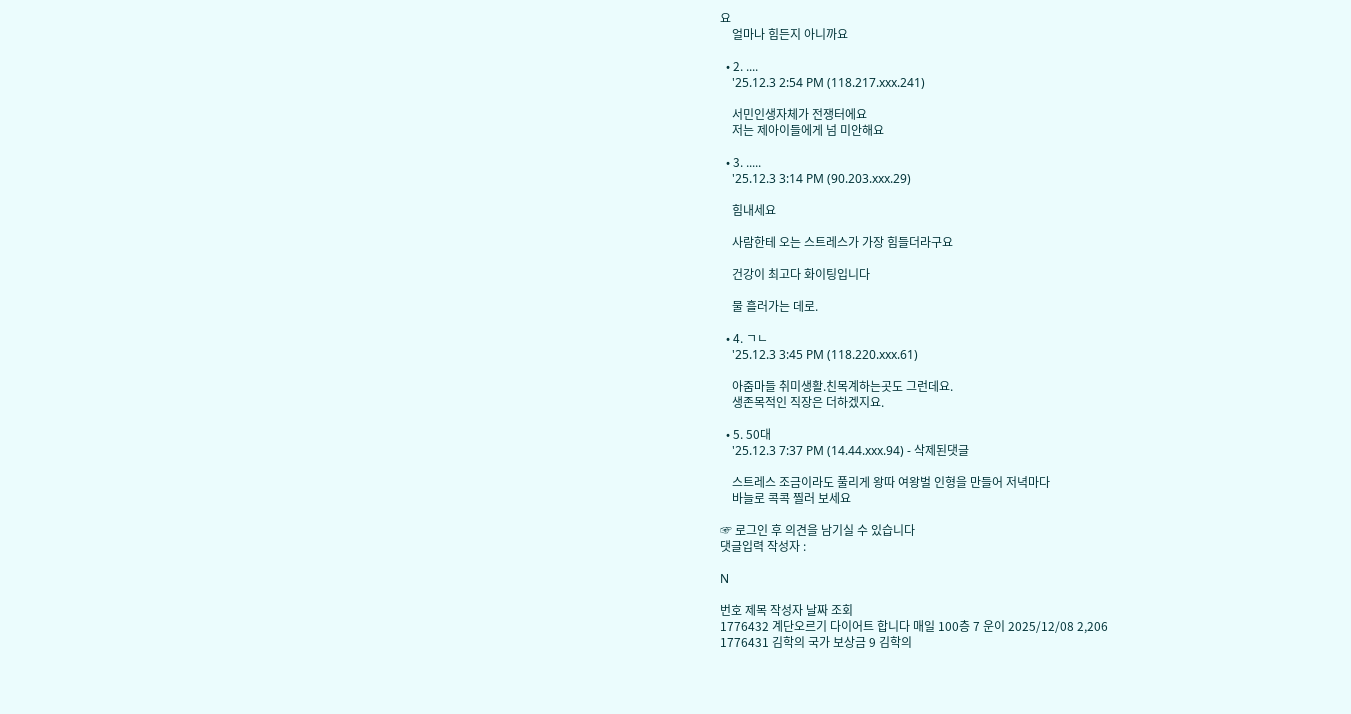요
    얼마나 힘든지 아니까요

  • 2. ....
    '25.12.3 2:54 PM (118.217.xxx.241)

    서민인생자체가 전쟁터에요
    저는 제아이들에게 넘 미안해요

  • 3. .....
    '25.12.3 3:14 PM (90.203.xxx.29)

    힘내세요

    사람한테 오는 스트레스가 가장 힘들더라구요

    건강이 최고다 화이팅입니다

    물 흘러가는 데로.

  • 4. ㄱㄴ
    '25.12.3 3:45 PM (118.220.xxx.61)

    아줌마들 취미생활.친목계하는곳도 그런데요.
    생존목적인 직장은 더하겠지요.

  • 5. 50대
    '25.12.3 7:37 PM (14.44.xxx.94) - 삭제된댓글

    스트레스 조금이라도 풀리게 왕따 여왕벌 인형을 만들어 저녁마다
    바늘로 콕콕 찔러 보세요

☞ 로그인 후 의견을 남기실 수 있습니다
댓글입력 작성자 :

N

번호 제목 작성자 날짜 조회
1776432 계단오르기 다이어트 합니다 매일 100층 7 운이 2025/12/08 2,206
1776431 김학의 국가 보상금 9 김학의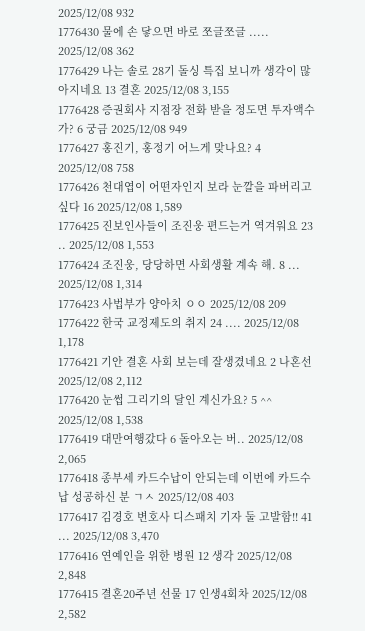2025/12/08 932
1776430 물에 손 닿으면 바로 쪼글쪼글 ..... 2025/12/08 362
1776429 나는 솔로 28기 돌싱 특집 보니까 생각이 많아지네요 13 결혼 2025/12/08 3,155
1776428 증권회사 지점장 전화 받을 정도면 투자액수가? 6 궁금 2025/12/08 949
1776427 홍진기, 홍정기 어느게 맞나요? 4 2025/12/08 758
1776426 천대엽이 어떤자인지 보라 눈깔을 파버리고싶다 16 2025/12/08 1,589
1776425 진보인사들이 조진웅 편드는거 역겨워요 23 .. 2025/12/08 1,553
1776424 조진웅, 당당하면 사회생활 계속 해. 8 ... 2025/12/08 1,314
1776423 사법부가 양아치 ㅇㅇ 2025/12/08 209
1776422 한국 교정제도의 취지 24 .... 2025/12/08 1,178
1776421 기안 결혼 사회 보는데 잘생겼네요 2 나혼선 2025/12/08 2,112
1776420 눈썹 그리기의 달인 계신가요? 5 ^^ 2025/12/08 1,538
1776419 대만여행갔다 6 돌아오는 버.. 2025/12/08 2,065
1776418 종부세 카드수납이 안되는데 이번에 카드수납 성공하신 분 ㄱㅅ 2025/12/08 403
1776417 김경호 변호사 디스패치 기자 둘 고발함!! 41 ... 2025/12/08 3,470
1776416 연예인을 위한 병원 12 생각 2025/12/08 2,848
1776415 결혼20주년 선물 17 인생4회차 2025/12/08 2,582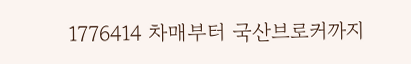1776414 차매부터 국산브로커까지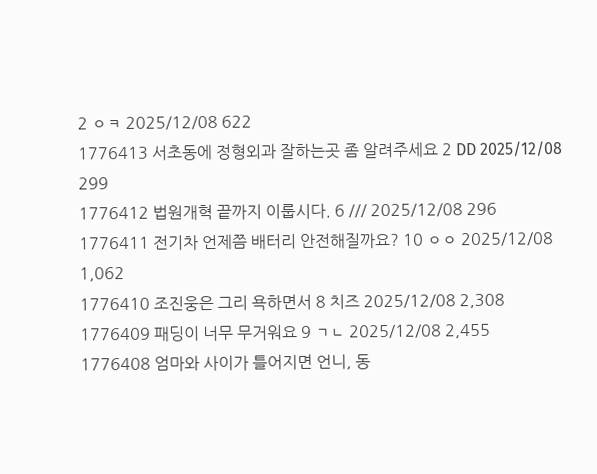2 ㅇㅋ 2025/12/08 622
1776413 서초동에 정형외과 잘하는곳 좀 알려주세요 2 DD 2025/12/08 299
1776412 법원개혁 끝까지 이룹시다. 6 /// 2025/12/08 296
1776411 전기차 언제쯤 배터리 안전해질까요? 10 ㅇㅇ 2025/12/08 1,062
1776410 조진웅은 그리 욕하면서 8 치즈 2025/12/08 2,308
1776409 패딩이 너무 무거워요 9 ㄱㄴ 2025/12/08 2,455
1776408 엄마와 사이가 틀어지면 언니, 동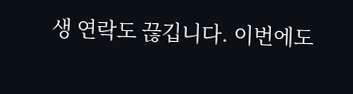생 연락도 끊깁니다. 이번에도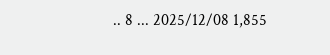.. 8 ... 2025/12/08 1,855